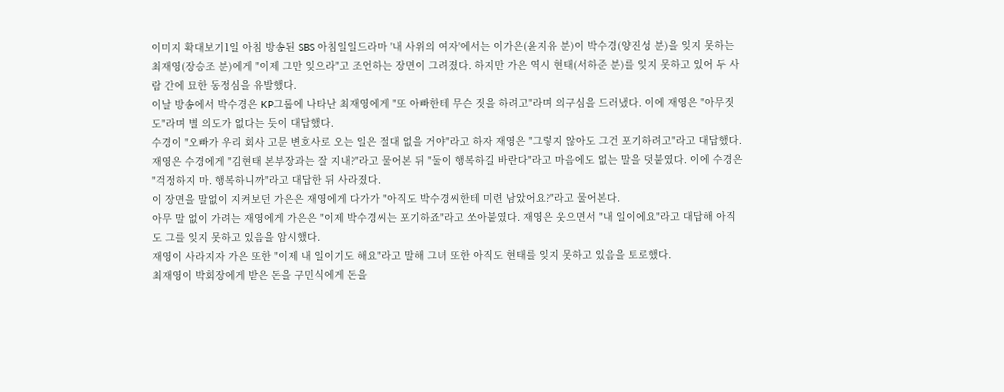이미지 확대보기1일 아침 방송된 SBS 아침일일드라마 '내 사위의 여자'에서는 이가은(윤지유 분)이 박수경(양진성 분)을 잊지 못하는 최재영(장승조 분)에게 "이제 그만 잊으라"고 조언하는 장면이 그려졌다. 하지만 가은 역시 현태(서하준 분)를 잊지 못하고 있어 두 사람 간에 묘한 동정심을 유발했다.
이날 방송에서 박수경은 KP그룹에 나타난 최재영에게 "또 아빠한테 무슨 짓을 하려고"라며 의구심을 드러냈다. 이에 재영은 "아무짓도"라며 별 의도가 없다는 듯이 대답했다.
수경이 "오빠가 우리 회사 고문 변호사로 오는 일은 절대 없을 거야"라고 하자 재영은 "그렇지 않아도 그건 포기하려고"라고 대답했다.
재영은 수경에게 "김현태 본부장과는 잘 지내?"라고 물어본 뒤 "둘이 행복하길 바란다"라고 마음에도 없는 말을 덧붙였다. 이에 수경은 "걱정하지 마. 행복하니까"라고 대답한 뒤 사라졌다.
이 장면을 말없이 지켜보던 가은은 재영에게 다가가 "아직도 박수경씨한테 미련 남았어요?"라고 물어본다.
아무 말 없이 가려는 재영에게 가은은 "이제 박수경씨는 포기하죠"라고 쏘아붙였다. 재영은 웃으면서 "내 일이에요"라고 대답해 아직도 그를 잊지 못하고 있음을 암시했다.
재영이 사라지자 가은 또한 "이제 내 일이기도 해요"라고 말해 그녀 또한 아직도 현태를 잊지 못하고 있음을 토로했다.
최재영이 박회장에게 받은 돈을 구민식에게 돈을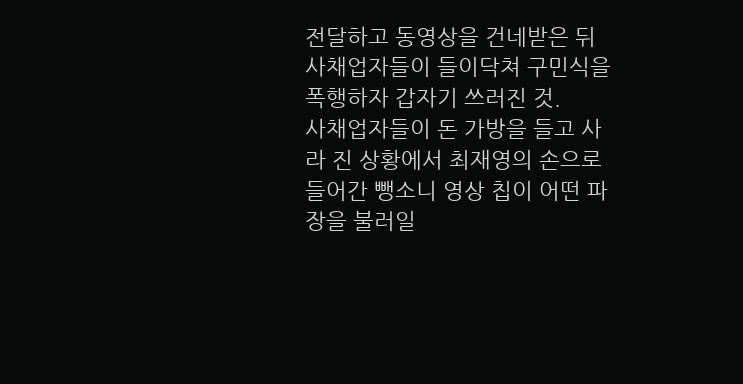전달하고 동영상을 건네받은 뒤 사채업자들이 들이닥쳐 구민식을 폭행하자 갑자기 쓰러진 것.
사채업자들이 돈 가방을 들고 사라 진 상황에서 최재영의 손으로 들어간 뺑소니 영상 칩이 어떤 파장을 불러일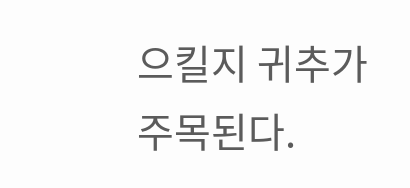으킬지 귀추가 주목된다.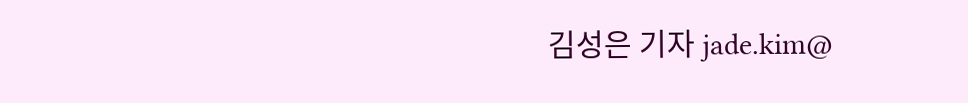김성은 기자 jade.kim@